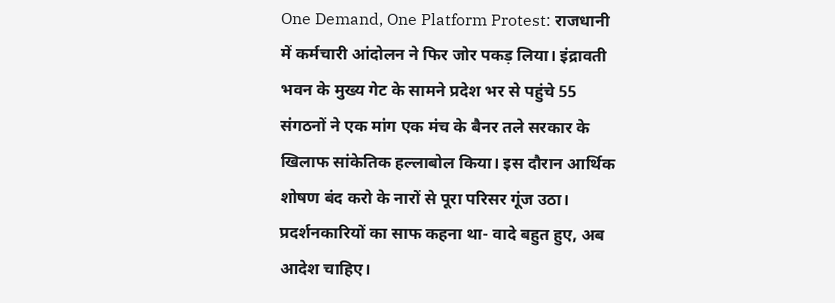One Demand, One Platform Protest: राजधानी में कर्मचारी आंदोलन ने फिर जोर पकड़ लिया। इंद्रावती भवन के मुख्य गेट के सामने प्रदेश भर से पहुंचे 55 संगठनों ने एक मांग एक मंच के बैनर तले सरकार के खिलाफ सांकेतिक हल्लाबोल किया। इस दौरान आर्थिक शोषण बंद करो के नारों से पूरा परिसर गूंज उठा।
प्रदर्शनकारियों का साफ कहना था- वादे बहुत हुए, अब आदेश चाहिए।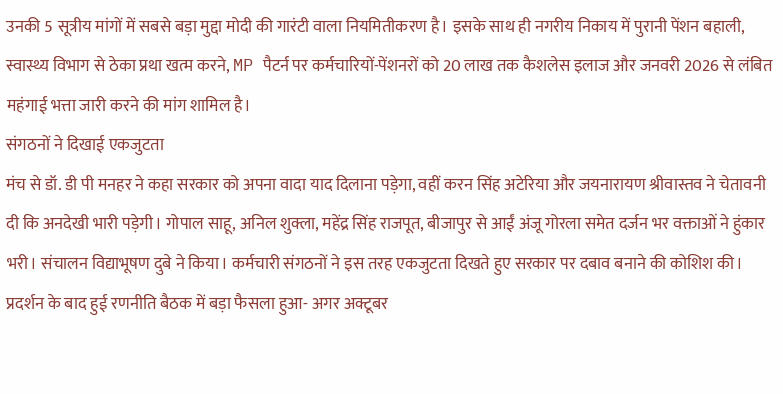उनकी 5 सूत्रीय मांगों में सबसे बड़ा मुद्दा मोदी की गारंटी वाला नियमितीकरण है। इसके साथ ही नगरीय निकाय में पुरानी पेंशन बहाली, स्वास्थ्य विभाग से ठेका प्रथा खत्म करने, MP पैटर्न पर कर्मचारियों-पेंशनरों को 20 लाख तक कैशलेस इलाज और जनवरी 2026 से लंबित महंगाई भत्ता जारी करने की मांग शामिल है।
संगठनों ने दिखाई एकजुटता
मंच से डॉ. डी पी मनहर ने कहा सरकार को अपना वादा याद दिलाना पड़ेगा, वहीं करन सिंह अटेरिया और जयनारायण श्रीवास्तव ने चेतावनी दी कि अनदेखी भारी पड़ेगी। गोपाल साहू, अनिल शुक्ला, महेंद्र सिंह राजपूत, बीजापुर से आईं अंजू गोरला समेत दर्जन भर वक्ताओं ने हुंकार भरी। संचालन विद्याभूषण दुबे ने किया। कर्मचारी संगठनों ने इस तरह एकजुटता दिखते हुए सरकार पर दबाव बनाने की कोशिश की।
प्रदर्शन के बाद हुई रणनीति बैठक में बड़ा फैसला हुआ- अगर अक्टूबर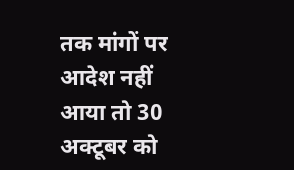तक मांगों पर आदेश नहीं आया तो 30 अक्टूबर को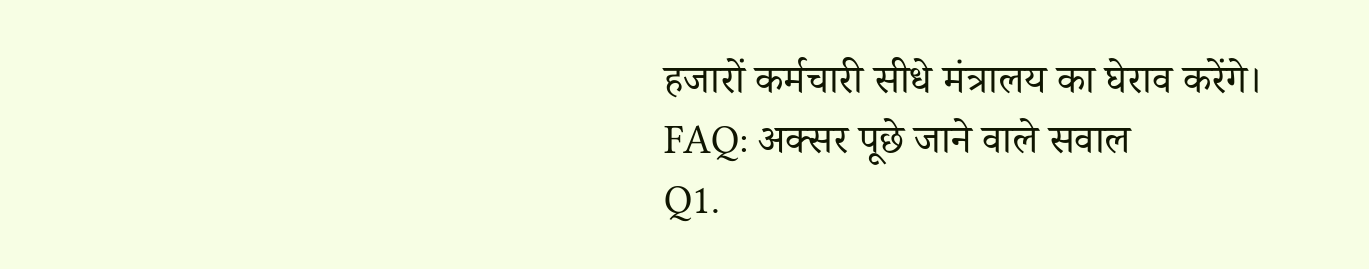हजारों कर्मचारी सीधे मंत्रालय का घेराव करेंगे।
FAQ: अक्सर पूछे जाने वाले सवाल
Q1.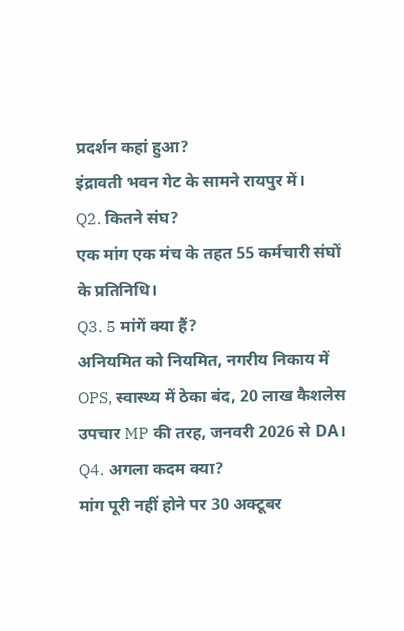प्रदर्शन कहां हुआ?
इंद्रावती भवन गेट के सामने रायपुर में।
Q2. कितने संघ?
एक मांग एक मंच के तहत 55 कर्मचारी संघों के प्रतिनिधि।
Q3. 5 मांगें क्या हैं?
अनियमित को नियमित, नगरीय निकाय में OPS, स्वास्थ्य में ठेका बंद, 20 लाख कैशलेस उपचार MP की तरह, जनवरी 2026 से DA।
Q4. अगला कदम क्या?
मांग पूरी नहीं होने पर 30 अक्टूबर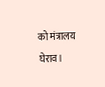को मंत्रालय घेराव।